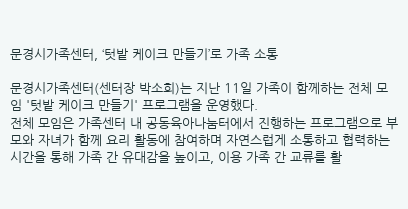문경시가족센터, ‘텃밭 케이크 만들기’로 가족 소통

문경시가족센터(센터장 박소희)는 지난 11일 가족이 함께하는 전체 모임 '텃밭 케이크 만들기' 프로그램을 운영했다.
전체 모임은 가족센터 내 공동육아나눔터에서 진행하는 프로그램으로 부모와 자녀가 함께 요리 활동에 참여하며 자연스럽게 소통하고 협력하는 시간을 통해 가족 간 유대감을 높이고, 이용 가족 간 교류를 활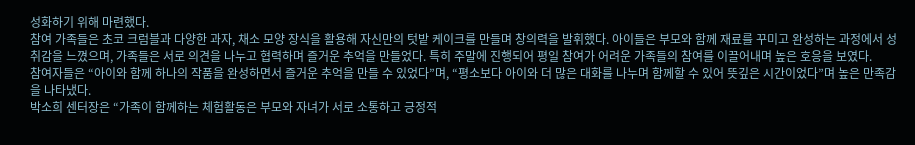성화하기 위해 마련했다.
참여 가족들은 초코 크럼블과 다양한 과자, 채소 모양 장식을 활용해 자신만의 텃밭 케이크를 만들며 창의력을 발휘했다. 아이들은 부모와 함께 재료를 꾸미고 완성하는 과정에서 성취감을 느꼈으며, 가족들은 서로 의견을 나누고 협력하며 즐거운 추억을 만들었다. 특히 주말에 진행되어 평일 참여가 어려운 가족들의 참여를 이끌어내며 높은 호응을 보였다.
참여자들은 “아이와 함께 하나의 작품을 완성하면서 즐거운 추억을 만들 수 있었다”며, “평소보다 아이와 더 많은 대화를 나누며 함께할 수 있어 뜻깊은 시간이었다”며 높은 만족감을 나타냈다.
박소희 센터장은 “가족이 함께하는 체험활동은 부모와 자녀가 서로 소통하고 긍정적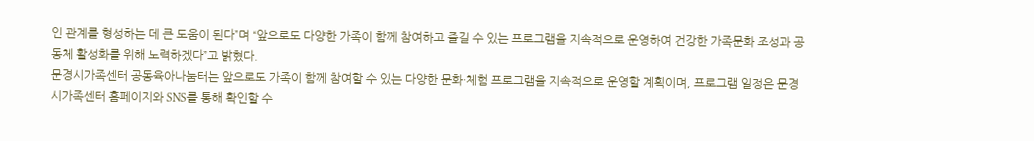인 관계를 형성하는 데 큰 도움이 된다”며 “앞으로도 다양한 가족이 함께 참여하고 즐길 수 있는 프로그램을 지속적으로 운영하여 건강한 가족문화 조성과 공동체 활성화를 위해 노력하겠다”고 밝혔다.
문경시가족센터 공동육아나눔터는 앞으로도 가족이 함께 참여할 수 있는 다양한 문화·체험 프로그램을 지속적으로 운영할 계획이며, 프로그램 일정은 문경시가족센터 홈페이지와 SNS를 통해 확인할 수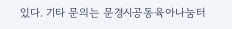있다. 기타 문의는 문경시공동육아나눔터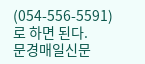(054-556-5591)로 하면 된다.
문경매일신문